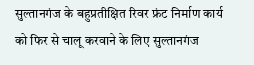सुल्तानगंज के बहुप्रतीक्षित रिवर फ्रंट निर्माण कार्य को फिर से चालू करवाने के लिए सुल्तानगंज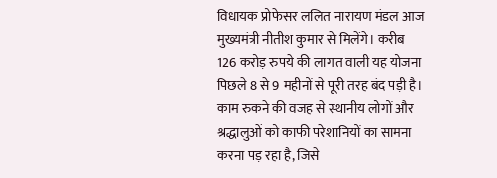विधायक प्रोफेसर ललित नारायण मंडल आज मुख्यमंत्री नीतीश कुमार से मिलेंगे। करीब 126 करोड़ रुपये की लागत वाली यह योजना पिछले 8 से 9 महीनों से पूरी तरह बंद पड़ी है। काम रुकने की वजह से स्थानीय लोगों और श्रद्धालुओं को काफी परेशानियों का सामना करना पड़ रहा है, जिसे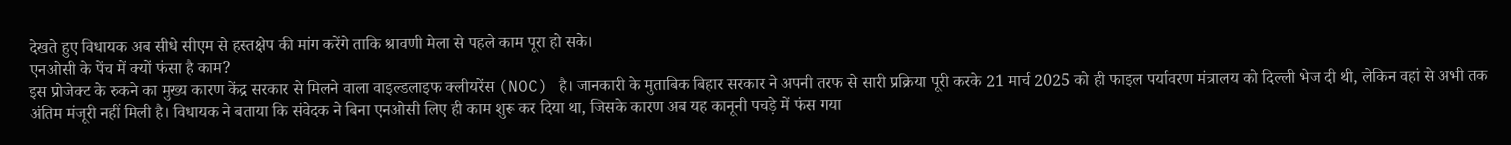देखते हुए विधायक अब सीधे सीएम से हस्तक्षेप की मांग करेंगे ताकि श्रावणी मेला से पहले काम पूरा हो सके।
एनओसी के पेंच में क्यों फंसा है काम?
इस प्रोजेक्ट के रुकने का मुख्य कारण केंद्र सरकार से मिलने वाला वाइल्डलाइफ क्लीयरेंस (NOC) है। जानकारी के मुताबिक बिहार सरकार ने अपनी तरफ से सारी प्रक्रिया पूरी करके 21 मार्च 2025 को ही फाइल पर्यावरण मंत्रालय को दिल्ली भेज दी थी, लेकिन वहां से अभी तक अंतिम मंजूरी नहीं मिली है। विधायक ने बताया कि संवेदक ने बिना एनओसी लिए ही काम शुरू कर दिया था, जिसके कारण अब यह कानूनी पचड़े में फंस गया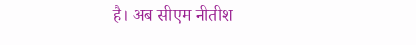है। अब सीएम नीतीश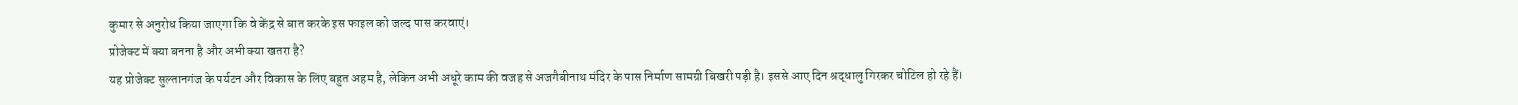कुमार से अनुरोध किया जाएगा कि वे केंद्र से बात करके इस फाइल को जल्द पास करवाएं।
प्रोजेक्ट में क्या बनना है और अभी क्या खतरा है?
यह प्रोजेक्ट सुल्तानगंज के पर्यटन और विकास के लिए बहुत अहम है, लेकिन अभी अधूरे काम की वजह से अजगैबीनाथ मंदिर के पास निर्माण सामग्री बिखरी पड़ी है। इससे आए दिन श्रद्धालु गिरकर चोटिल हो रहे हैं।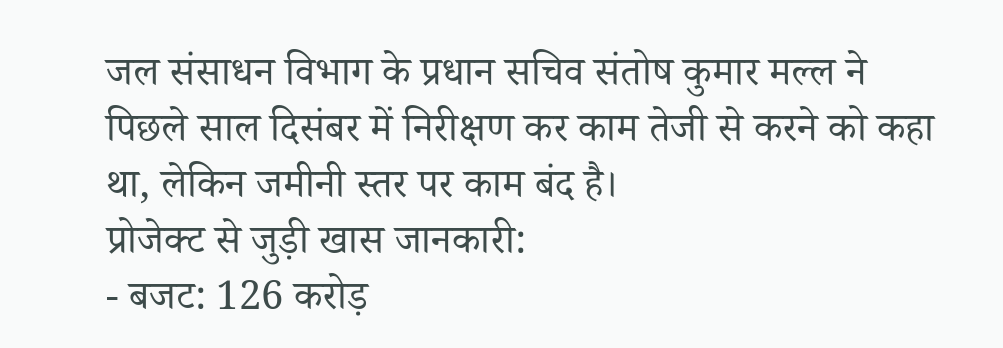जल संसाधन विभाग के प्रधान सचिव संतोष कुमार मल्ल ने पिछले साल दिसंबर में निरीक्षण कर काम तेजी से करने को कहा था, लेकिन जमीनी स्तर पर काम बंद है।
प्रोजेक्ट से जुड़ी खास जानकारी:
- बजट: 126 करोड़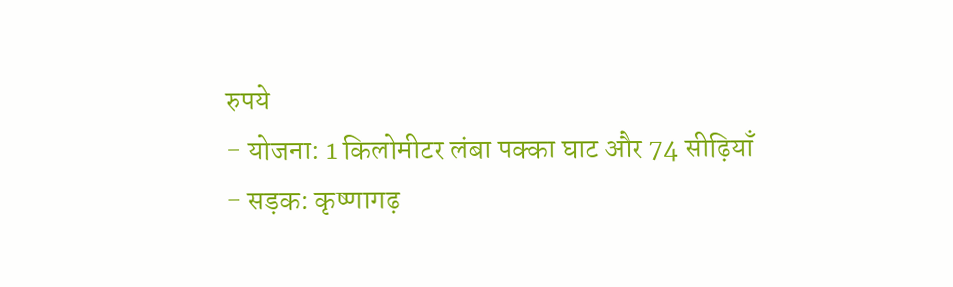रुपये
- योजना: 1 किलोमीटर लंबा पक्का घाट और 74 सीढ़ियाँ
- सड़क: कृष्णागढ़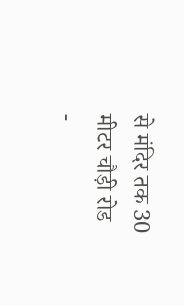से मंदिर तक 30 मीटर चौड़ी रोड
-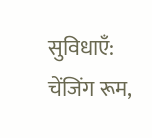सुविधाएँ: चेंजिंग रूम,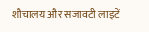शौचालय और सजावटी लाइटें